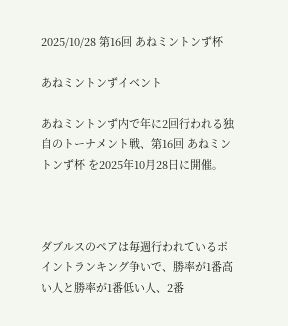2025/10/28 第16回 あねミントンず杯

あねミントンずイベント

あねミントンず内で年に2回行われる独自のトーナメント戦、第16回 あねミントンず杯 を2025年10月28日に開催。



ダブルスのペアは毎週行われているポイントランキング争いで、勝率が1番高い人と勝率が1番低い人、2番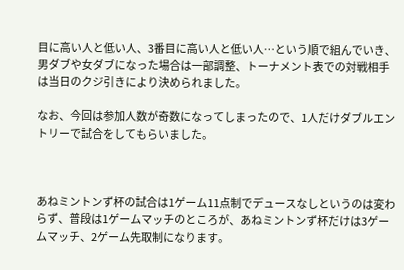目に高い人と低い人、3番目に高い人と低い人…という順で組んでいき、男ダブや女ダブになった場合は一部調整、トーナメント表での対戦相手は当日のクジ引きにより決められました。

なお、今回は参加人数が奇数になってしまったので、1人だけダブルエントリーで試合をしてもらいました。



あねミントンず杯の試合は1ゲーム11点制でデュースなしというのは変わらず、普段は1ゲームマッチのところが、あねミントンず杯だけは3ゲームマッチ、2ゲーム先取制になります。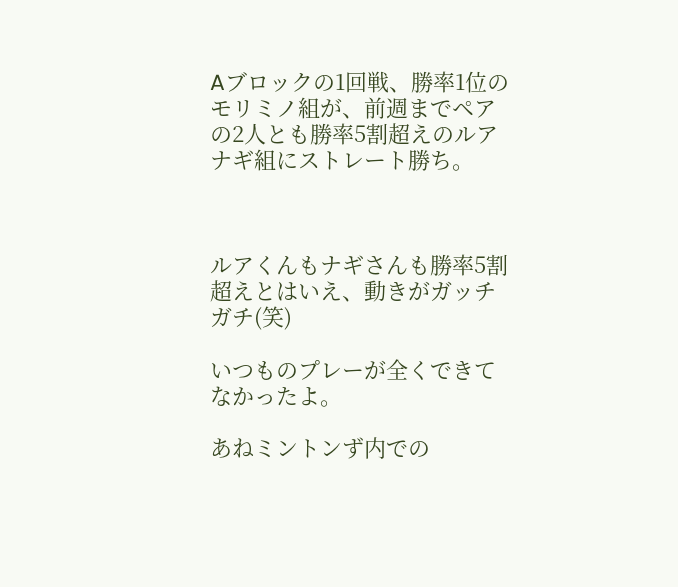Aブロックの1回戦、勝率1位のモリミノ組が、前週までペアの2人とも勝率5割超えのルアナギ組にストレート勝ち。



ルアくんもナギさんも勝率5割超えとはいえ、動きがガッチガチ(笑)

いつものプレーが全くできてなかったよ。

あねミントンず内での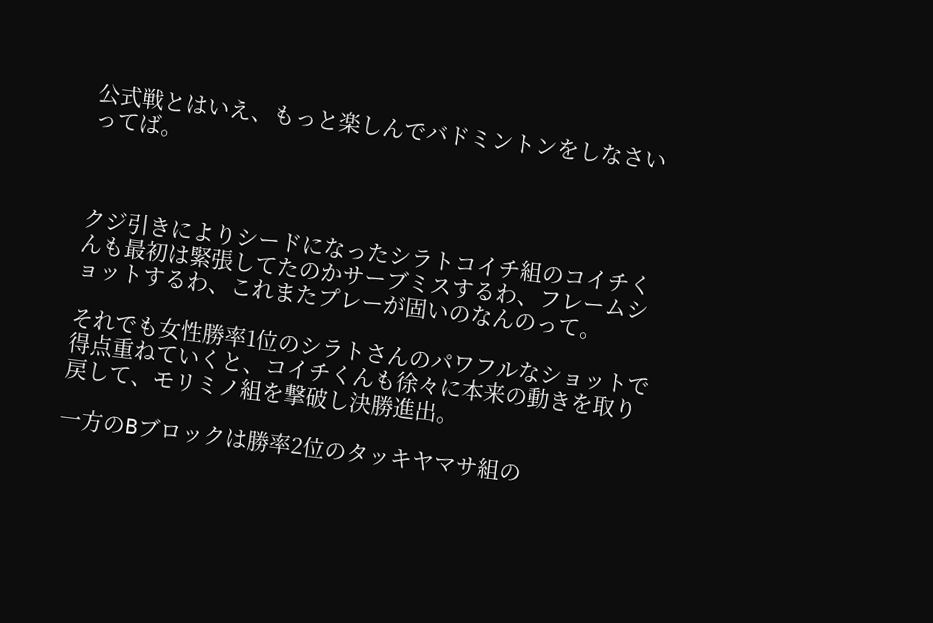公式戦とはいえ、もっと楽しんでバドミントンをしなさいってば。



クジ引きによりシードになったシラトコイチ組のコイチくんも最初は緊張してたのかサーブミスするわ、フレームショットするわ、これまたプレーが固いのなんのって。

それでも女性勝率1位のシラトさんのパワフルなショットで得点重ねていくと、コイチくんも徐々に本来の動きを取り戻して、モリミノ組を撃破し決勝進出。

一方のBブロックは勝率2位のタッキヤマサ組の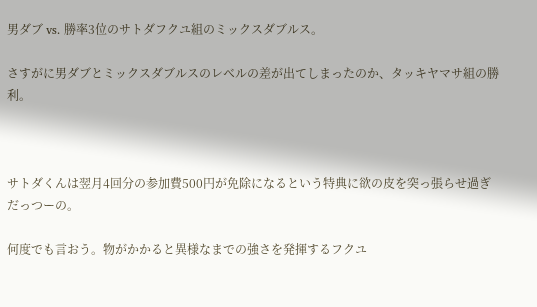男ダブ vs. 勝率3位のサトダフクユ組のミックスダブルス。

さすがに男ダブとミックスダブルスのレベルの差が出てしまったのか、タッキヤマサ組の勝利。



サトダくんは翌月4回分の参加費500円が免除になるという特典に欲の皮を突っ張らせ過ぎだっつーの。

何度でも言おう。物がかかると異様なまでの強さを発揮するフクユ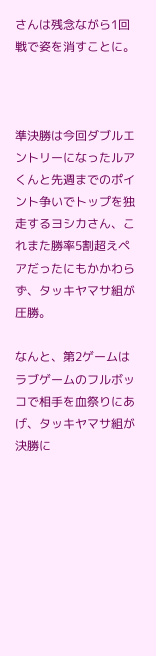さんは残念ながら1回戦で姿を消すことに。



準決勝は今回ダブルエントリーになったルアくんと先週までのポイント争いでトップを独走するヨシカさん、これまた勝率5割超えペアだったにもかかわらず、タッキヤマサ組が圧勝。

なんと、第2ゲームはラブゲームのフルボッコで相手を血祭りにあげ、タッキヤマサ組が決勝に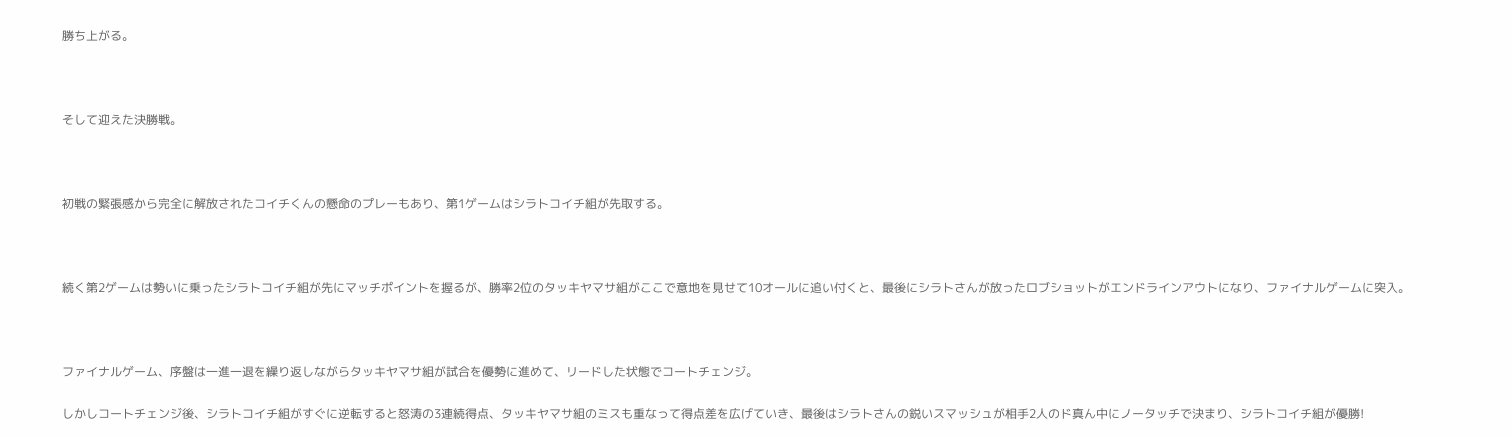勝ち上がる。



そして迎えた決勝戦。



初戦の緊張感から完全に解放されたコイチくんの懸命のプレーもあり、第1ゲームはシラトコイチ組が先取する。



続く第2ゲームは勢いに乗ったシラトコイチ組が先にマッチポイントを握るが、勝率2位のタッキヤマサ組がここで意地を見せて10オールに追い付くと、最後にシラトさんが放ったロブショットがエンドラインアウトになり、ファイナルゲームに突入。



ファイナルゲーム、序盤は一進一退を繰り返しながらタッキヤマサ組が試合を優勢に進めて、リードした状態でコートチェンジ。

しかしコートチェンジ後、シラトコイチ組がすぐに逆転すると怒涛の3連続得点、タッキヤマサ組のミスも重なって得点差を広げていき、最後はシラトさんの鋭いスマッシュが相手2人のド真ん中にノータッチで決まり、シラトコイチ組が優勝!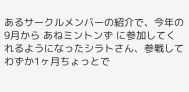あるサークルメンバーの紹介で、今年の9月から あねミントンず に参加してくれるようになったシラトさん、参戦してわずか1ヶ月ちょっとで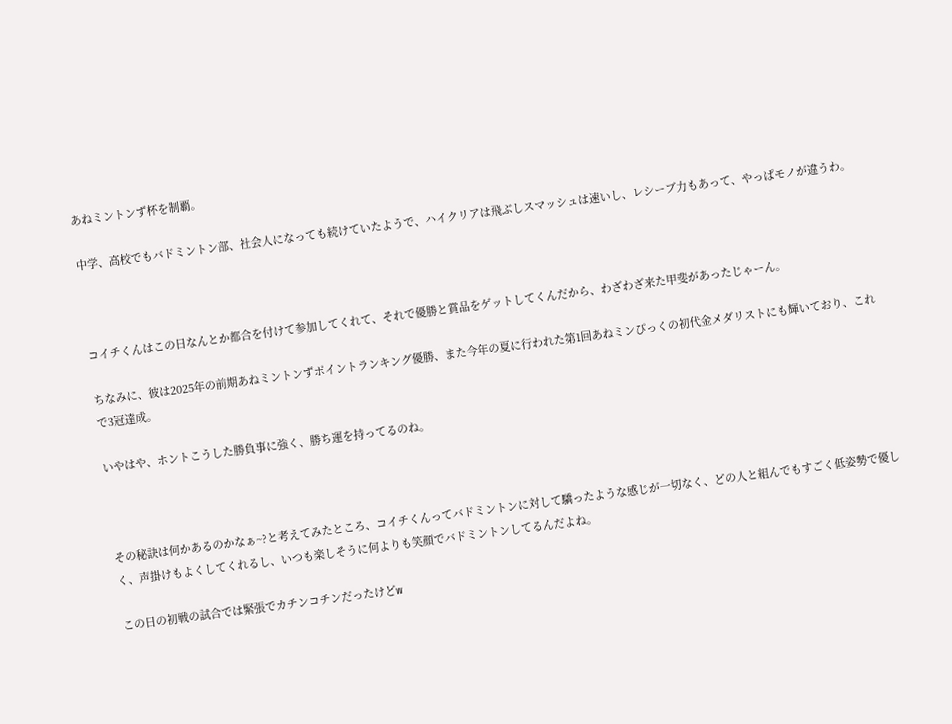あねミントンず杯を制覇。

中学、高校でもバドミントン部、社会人になっても続けていたようで、ハイクリアは飛ぶしスマッシュは速いし、レシーブ力もあって、やっぱモノが違うわ。



コイチくんはこの日なんとか都合を付けて参加してくれて、それで優勝と賞品をゲットしてくんだから、わざわざ来た甲斐があったじゃーん。

ちなみに、彼は2025年の前期あねミントンずポイントランキング優勝、また今年の夏に行われた第1回あねミンぴっくの初代金メダリストにも輝いており、これで3冠達成。

いやはや、ホントこうした勝負事に強く、勝ち運を持ってるのね。



その秘訣は何かあるのかなぁ~?と考えてみたところ、コイチくんってバドミントンに対して驕ったような感じが一切なく、どの人と組んでもすごく低姿勢で優しく、声掛けもよくしてくれるし、いつも楽しそうに何よりも笑顔でバドミントンしてるんだよね。

この日の初戦の試合では緊張でカチンコチンだったけどw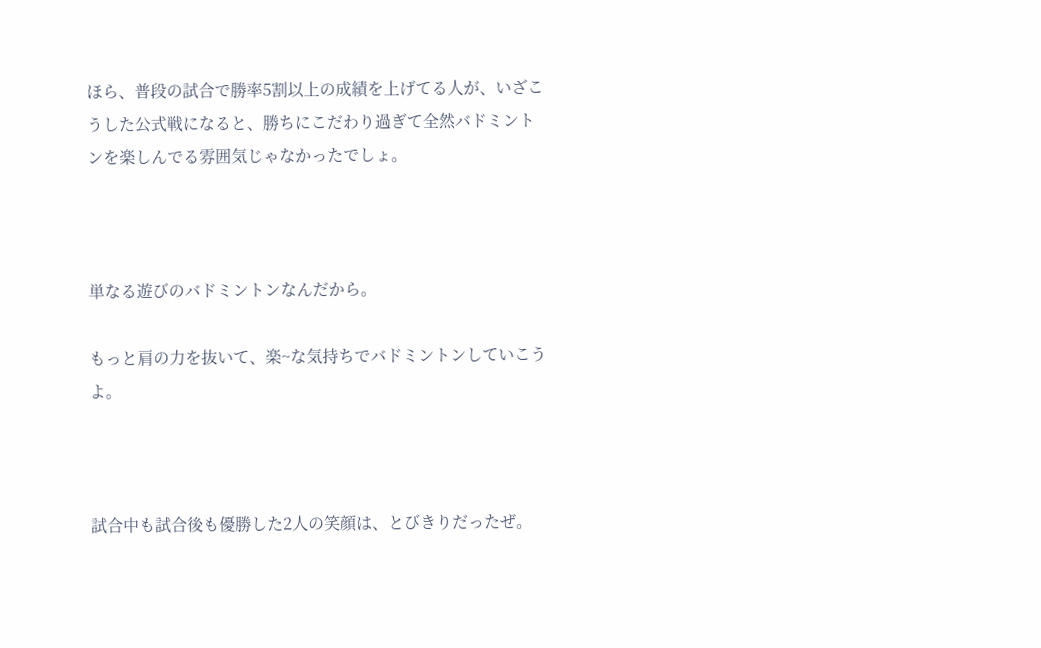ほら、普段の試合で勝率5割以上の成績を上げてる人が、いざこうした公式戦になると、勝ちにこだわり過ぎて全然バドミントンを楽しんでる雰囲気じゃなかったでしょ。



単なる遊びのバドミントンなんだから。

もっと肩の力を抜いて、楽~な気持ちでバドミントンしていこうよ。



試合中も試合後も優勝した2人の笑顔は、とびきりだったぜ。